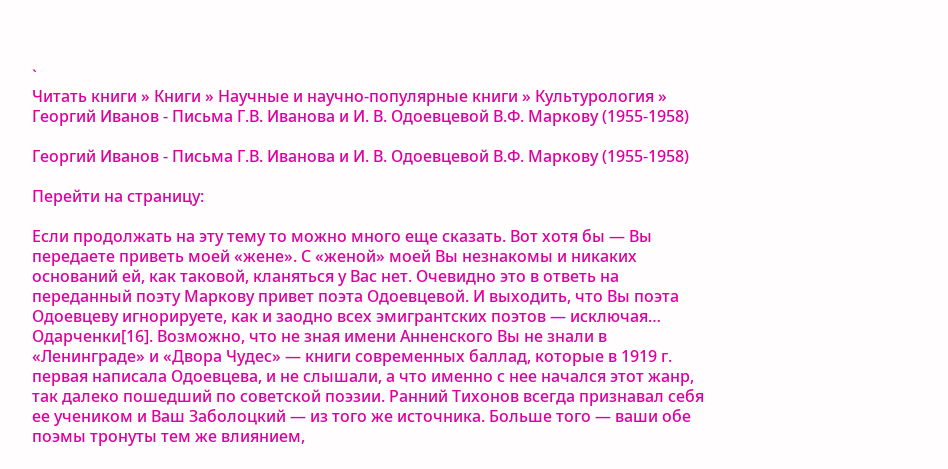`
Читать книги » Книги » Научные и научно-популярные книги » Культурология » Георгий Иванов - Письма Г.В. Иванова и И. В. Одоевцевой В.Ф. Маркову (1955-1958)

Георгий Иванов - Письма Г.В. Иванова и И. В. Одоевцевой В.Ф. Маркову (1955-1958)

Перейти на страницу:

Если продолжать на эту тему то можно много еще сказать. Вот хотя бы — Вы передаете приветь моей «жене». С «женой» моей Вы незнакомы и никаких оснований ей, как таковой, кланяться у Вас нет. Очевидно это в ответь на переданный поэту Маркову привет поэта Одоевцевой. И выходить, что Вы поэта Одоевцеву игнорируете, как и заодно всех эмигрантских поэтов — исключая… Одарченки[16]. Возможно, что не зная имени Анненского Вы не знали в «Ленинграде» и «Двора Чудес» — книги современных баллад, которые в 1919 г. первая написала Одоевцева, и не слышали, а что именно с нее начался этот жанр, так далеко пошедший по советской поэзии. Ранний Тихонов всегда признавал себя ее учеником и Ваш Заболоцкий — из того же источника. Больше того — ваши обе поэмы тронуты тем же влиянием,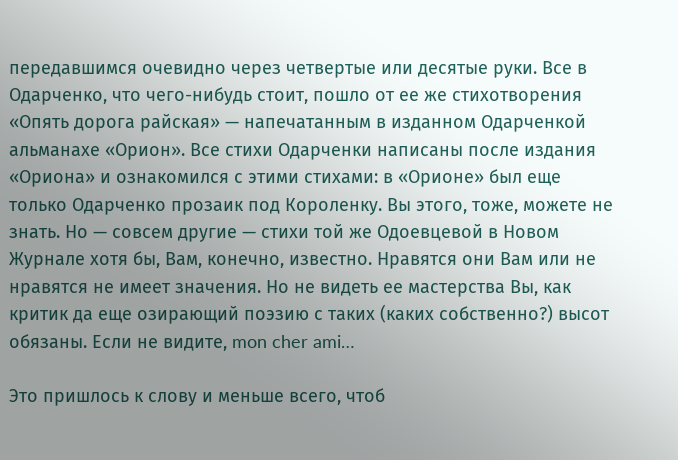передавшимся очевидно через четвертые или десятые руки. Все в Одарченко, что чего-нибудь стоит, пошло от ее же стихотворения «Опять дорога райская» — напечатанным в изданном Одарченкой альманахе «Орион». Все стихи Одарченки написаны после издания «Ориона» и ознакомился с этими стихами: в «Орионе» был еще только Одарченко прозаик под Короленку. Вы этого, тоже, можете не знать. Но — совсем другие — стихи той же Одоевцевой в Новом Журнале хотя бы, Вам, конечно, известно. Нравятся они Вам или не нравятся не имеет значения. Но не видеть ее мастерства Вы, как критик да еще озирающий поэзию с таких (каких собственно?) высот обязаны. Если не видите, mon cher ami…

Это пришлось к слову и меньше всего, чтоб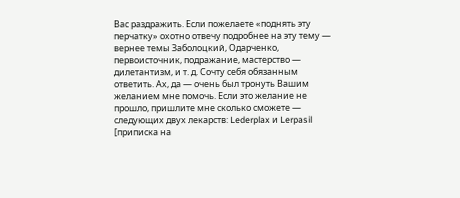Вас раздражить. Если пожелаете «поднять эту перчатку» охотно отвечу подробнее на эту тему — вернее темы Заболоцкий, Одарченко, первоисточник, подражание, мастерство — дилетантизм, и т. д. Сочту себя обязанным ответить. Ах, да — очень был тронуть Вашим желанием мне помочь. Если это желание не прошло, пришлите мне сколько сможете — следующих двух лекарств: Lederplax и Lerpasil [приписка на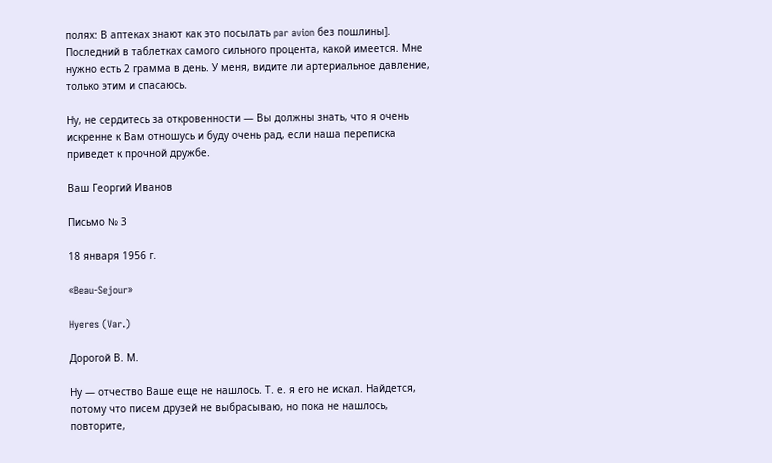полях: В аптеках знают как это посылать par avion без пошлины]. Последний в таблетках самого сильного процента, какой имеется. Мне нужно есть 2 грамма в день. У меня, видите ли артериальное давление, только этим и спасаюсь.

Ну, не сердитесь за откровенности — Вы должны знать, что я очень искренне к Вам отношусь и буду очень рад, если наша переписка приведет к прочной дружбе.

Ваш Георгий Иванов

Письмо № 3

18 января 1956 г.

«Beau-Sejour»

Hyeres (Var.)

Дорогой В. М.

Ну — отчество Ваше еще не нашлось. Т. е. я его не искал. Найдется, потому что писем друзей не выбрасываю, но пока не нашлось, повторите,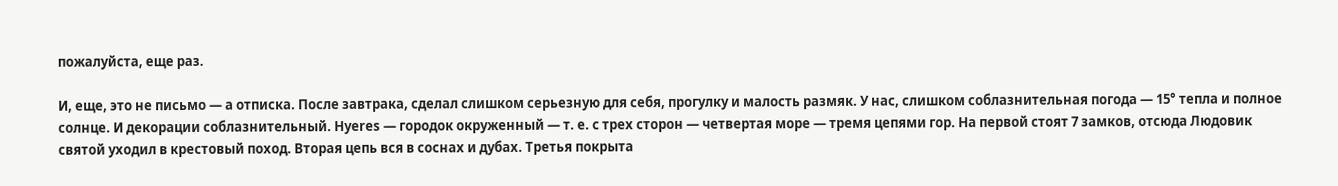пожалуйста, еще раз.

И, еще, это не письмо — а отписка. После завтрака, сделал слишком серьезную для себя, прогулку и малость размяк. У нас, слишком соблазнительная погода — 15° тепла и полное солнце. И декорации соблазнительный. Hyeres — городок окруженный — т. е. с трех сторон — четвертая море — тремя цепями гор. На первой стоят 7 замков, отсюда Людовик святой уходил в крестовый поход. Вторая цепь вся в соснах и дубах. Третья покрыта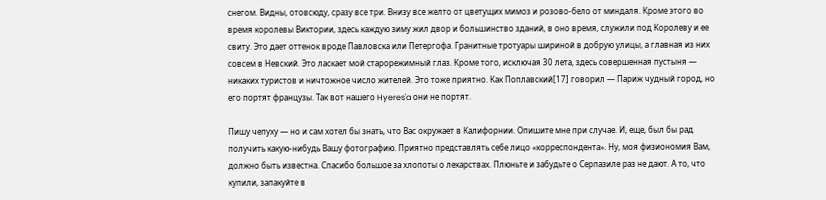снегом. Видны, отовсюду, сразу все три. Внизу все желто от цветущих мимоз и розово-бело от миндаля. Кроме этого во время королевы Виктории, здесь каждую зиму жил двор и большинство зданий, в оно время, служили под Королеву и ее свиту. Это дает оттенок вроде Павловска или Петергофа. Гранитные тротуары шириной в добрую улицы, а главная из них совсем в Невский. Это ласкает мой старорежимный глаз. Кроме того, исключая 30 лета, здесь совершенная пустыня — никаких туристов и ничтожное число жителей. Это тоже приятно. Как Поплавский[17] говорил — Париж чудный город, но его портят французы. Так вот нашего Hyeres'a они не портят.

Пишу чепуху — но и сам хотел бы знать, что Вас окружает в Калифорнии. Опишите мне при случае. И, еще, был бы рад получить какую-нибудь Вашу фотографию. Приятно представлять себе лицо «корреспондента». Ну, моя физиономия Вам, должно быть известна. Спасибо большое за хлопоты о лекарствах. Плюньте и забудьте о Серпазиле раз не дают. А то, что купили, запакуйте в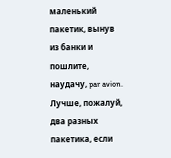маленький пакетик, вынув из банки и пошлите, наудачу, par avion. Лучше, пожалуй, два разных пакетика, если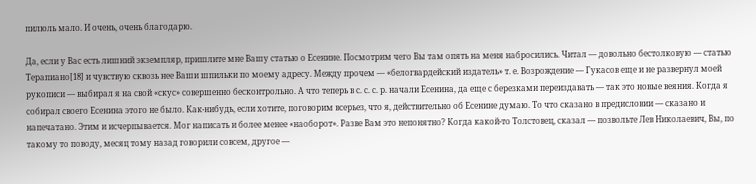пилюль мало. И очень, очень благодарю.

Да, если у Вас есть лишний экземпляр, пришлите мне Вашу статью о Есенине. Посмотрим чего Вы там опять на меня набросились. Читал — довольно бестолковую — статью Терапиано[18] и чувствую сквозь нее Ваши шпильки по моему адресу. Между прочем — «белогвардейский издатель» т. е. Возрождение — Гукасов еще и не развернул моей рукописи — выбирал я на свой «скус» совершенно бесконтрольно. А что теперь в с. с. с. р. начали Есенина, да еще с березками переиздавать — так это новые веяния. Когда я собирал своего Есенина этого не было. Как-нибудь, если хотите, поговорим всерьез, что я, действительно об Есенине думаю. То что сказано в предисловии — сказано и напечатано. Этим и исчерпывается. Мог написать и более менее «наоборот». Разве Вам это непонятно? Когда какой-то Толстовец, сказал — позвольте Лев Николаевич, Вы, по такому то поводу, месяц тому назад говорили совсем, другое —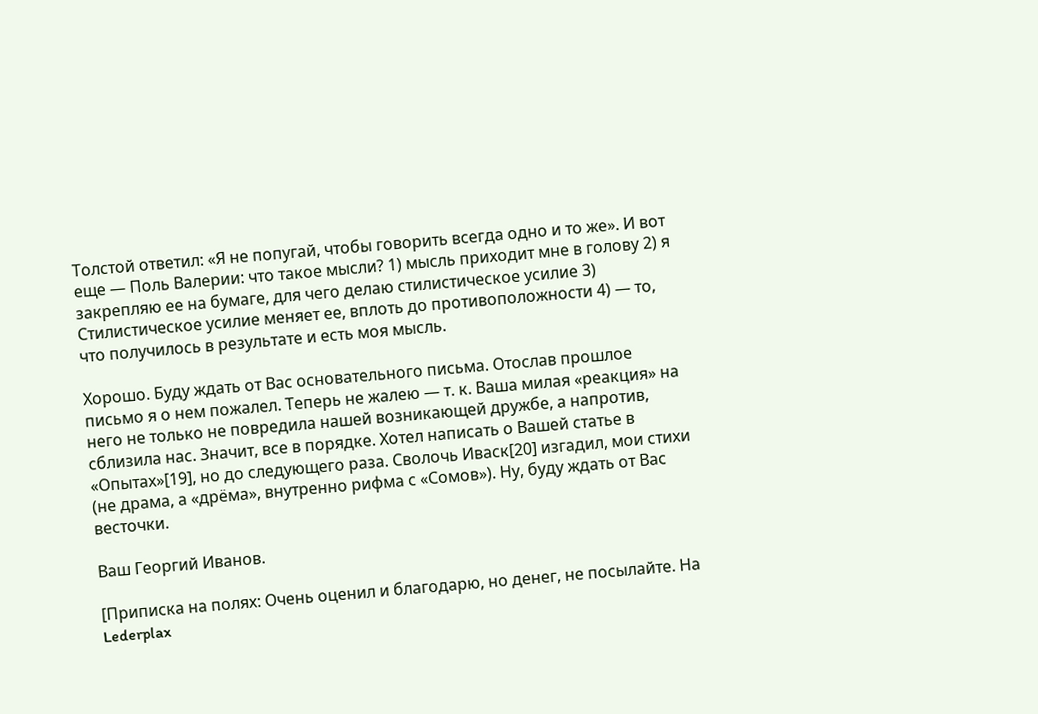Толстой ответил: «Я не попугай, чтобы говорить всегда одно и то же». И вот еще — Поль Валерии: что такое мысли? 1) мысль приходит мне в голову 2) я закрепляю ее на бумаге, для чего делаю стилистическое усилие 3) Стилистическое усилие меняет ее, вплоть до противоположности 4) — то, что получилось в результате и есть моя мысль.

Хорошо. Буду ждать от Вас основательного письма. Отослав прошлое письмо я о нем пожалел. Теперь не жалею — т. к. Ваша милая «реакция» на него не только не повредила нашей возникающей дружбе, а напротив, сблизила нас. Значит, все в порядке. Хотел написать о Вашей статье в «Опытах»[19], но до следующего раза. Сволочь Иваск[20] изгадил, мои стихи (не драма, а «дрёма», внутренно рифма с «Сомов»). Ну, буду ждать от Вас весточки.

Ваш Георгий Иванов.

[Приписка на полях: Очень оценил и благодарю, но денег, не посылайте. На Lederplax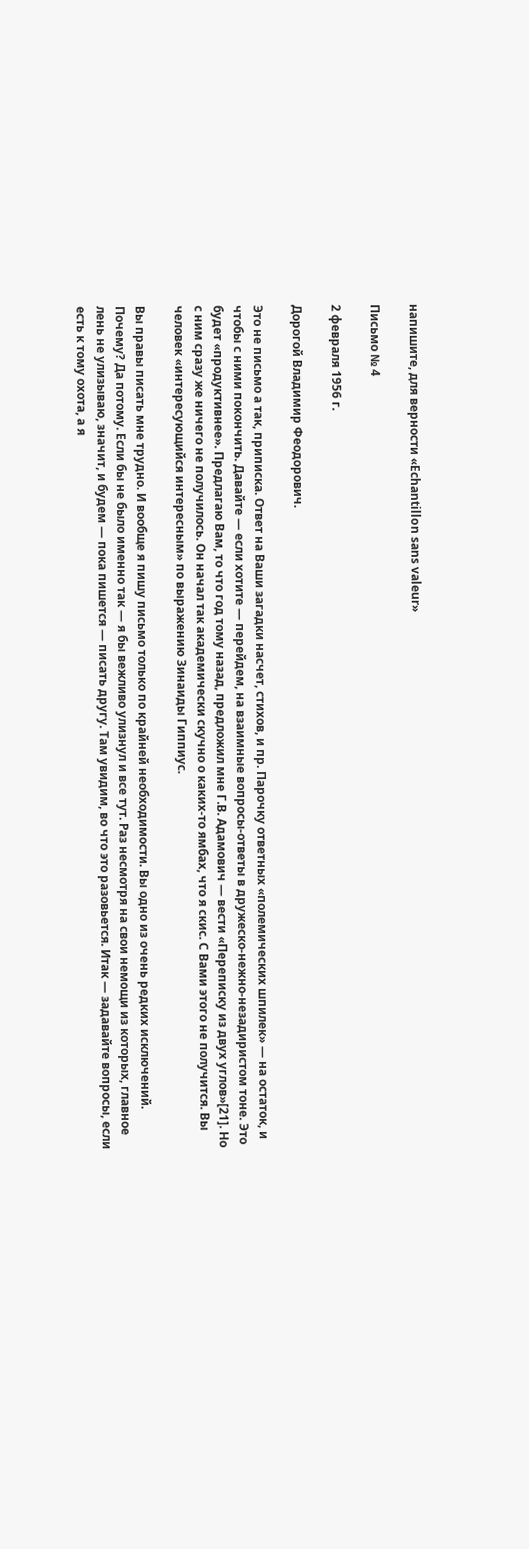напишите, для верности «Echantillon sans valeur»

Письмо № 4

2 февраля 1956 г.

Дорогой Владимир Феодорович.

Это не письмо а так, приписка. Ответ на Ваши загадки насчет, стихов, и пр. Парочку ответных «полемических шпилек» — на остаток, и чтобы с ними покончить. Давайте — если хотите — перейдем, на взаимные вопросы-ответы в дружеско-нежно-незадиристом тоне. Это будет «продуктивнее». Предлагаю Вам, то что год тому назад, предложил мне Г.В. Адамович — вести «Переписку из двух углов»[21]. Но с ним сразу же ничего не получилось. Он начал так академически скучно о каких-то ямбах, что я скис. С Вами этого не получится. Вы человек «интересующийся интересным» по выражению Зинаиды Гиппиус.

Вы правы писать мне трудно. И вообще я пишу письмо только по крайней необходимости. Вы одно из очень редких исключений. Почему? Да потому. Если бы не было именно так — я бы вежливо улизнул и все тут. Раз несмотря на свои немощи из которых, главное лень не улизываю, значит, и будем — пока пишется — писать другу. Там увидим, во что это разовьется. Итак — задавайте вопросы, если есть к тому охота, а я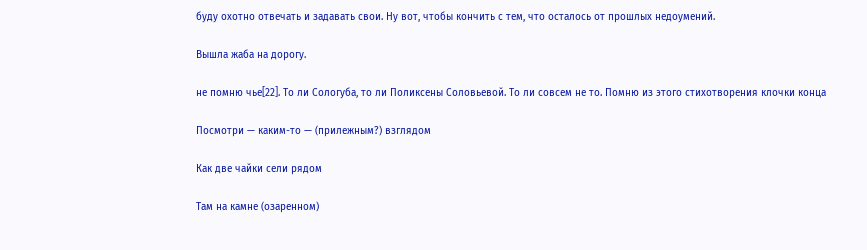буду охотно отвечать и задавать свои. Ну вот, чтобы кончить с тем, что осталось от прошлых недоумений.

Вышла жаба на дорогу.

не помню чье[22]. То ли Сологуба, то ли Поликсены Соловьевой. То ли совсем не то. Помню из этого стихотворения клочки конца

Посмотри — каким-то — (прилежным?) взглядом

Как две чайки сели рядом

Там на камне (озаренном)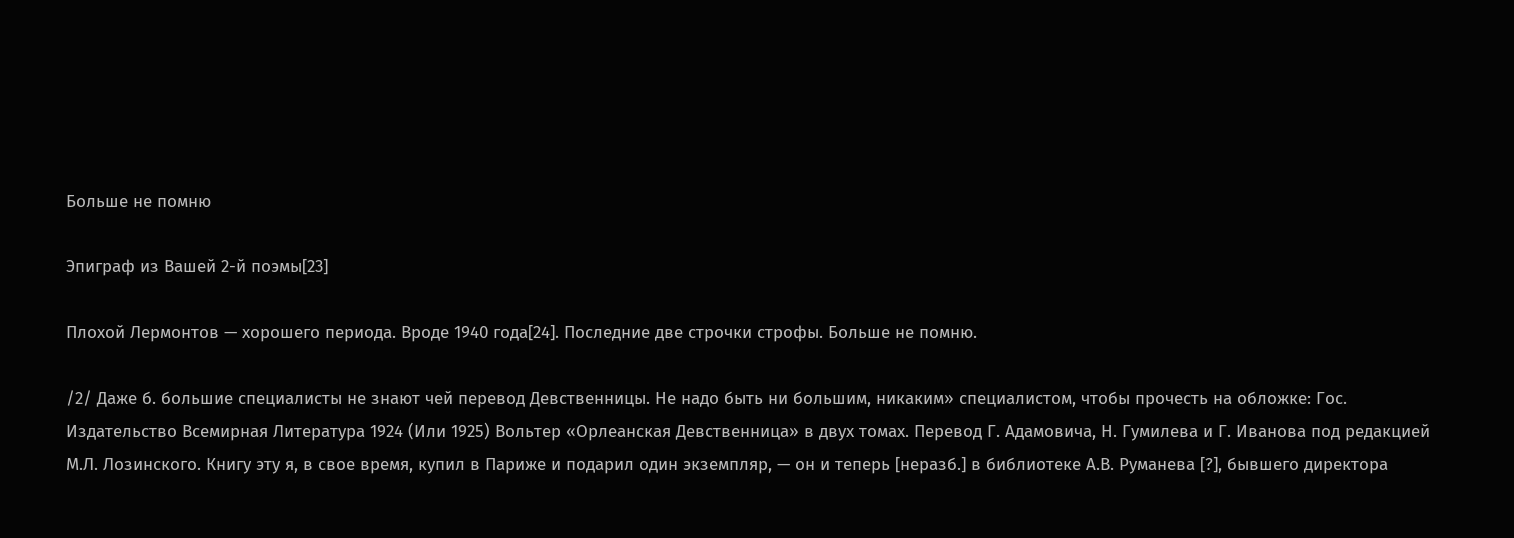Больше не помню

Эпиграф из Вашей 2-й поэмы[23]

Плохой Лермонтов — хорошего периода. Вроде 1940 года[24]. Последние две строчки строфы. Больше не помню.

/2/ Даже б. большие специалисты не знают чей перевод Девственницы. Не надо быть ни большим, никаким» специалистом, чтобы прочесть на обложке: Гос. Издательство Всемирная Литература 1924 (Или 1925) Вольтер «Орлеанская Девственница» в двух томах. Перевод Г. Адамовича, Н. Гумилева и Г. Иванова под редакцией М.Л. Лозинского. Книгу эту я, в свое время, купил в Париже и подарил один экземпляр, — он и теперь [неразб.] в библиотеке А.В. Руманева [?], бывшего директора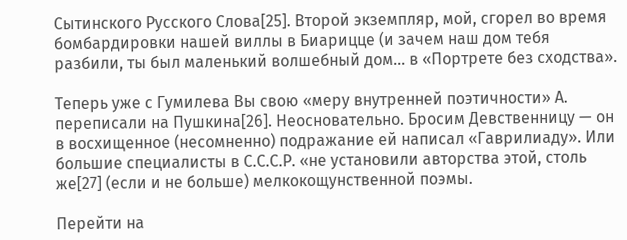Сытинского Русского Слова[25]. Второй экземпляр, мой, сгорел во время бомбардировки нашей виллы в Биарицце (и зачем наш дом тебя разбили, ты был маленький волшебный дом… в «Портрете без сходства».

Теперь уже с Гумилева Вы свою «меру внутренней поэтичности» А. переписали на Пушкина[26]. Неосновательно. Бросим Девственницу — он в восхищенное (несомненно) подражание ей написал «Гаврилиаду». Или большие специалисты в С.С.С.Р. «не установили авторства этой, столь же[27] (если и не больше) мелкокощунственной поэмы.

Перейти на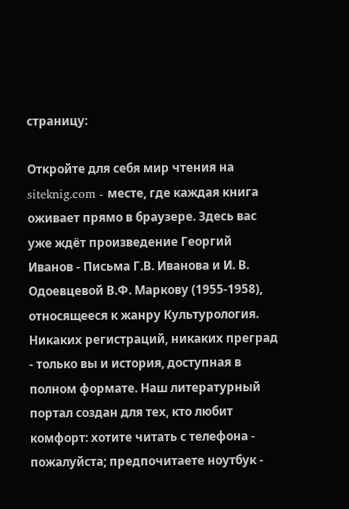страницу:

Откройте для себя мир чтения на siteknig.com - месте, где каждая книга оживает прямо в браузере. Здесь вас уже ждёт произведение Георгий Иванов - Письма Г.В. Иванова и И. В. Одоевцевой В.Ф. Маркову (1955-1958), относящееся к жанру Культурология. Никаких регистраций, никаких преград - только вы и история, доступная в полном формате. Наш литературный портал создан для тех, кто любит комфорт: хотите читать с телефона - пожалуйста; предпочитаете ноутбук -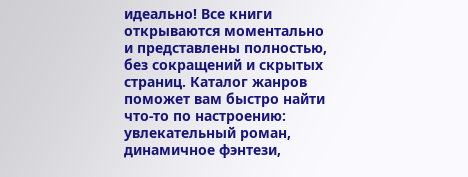идеально! Все книги открываются моментально и представлены полностью, без сокращений и скрытых страниц. Каталог жанров поможет вам быстро найти что-то по настроению: увлекательный роман, динамичное фэнтези,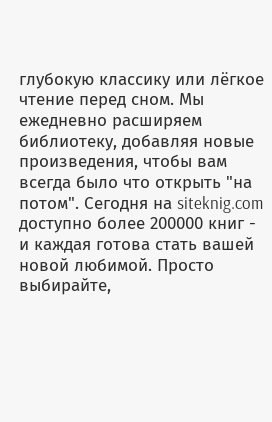глубокую классику или лёгкое чтение перед сном. Мы ежедневно расширяем библиотеку, добавляя новые произведения, чтобы вам всегда было что открыть "на потом". Сегодня на siteknig.com доступно более 200000 книг - и каждая готова стать вашей новой любимой. Просто выбирайте,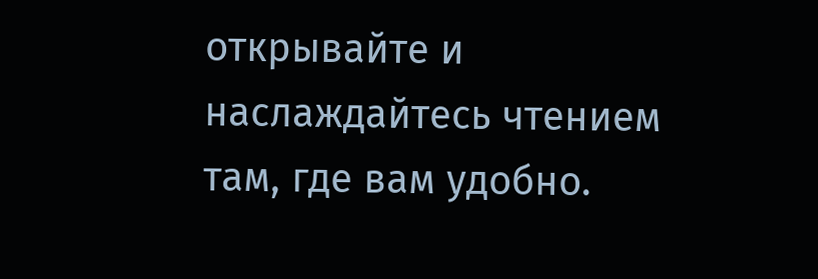открывайте и наслаждайтесь чтением там, где вам удобно.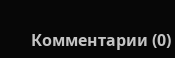Комментарии (0)